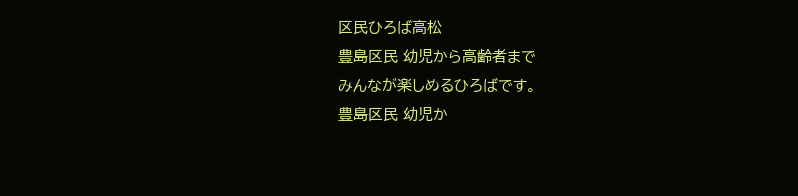区民ひろば高松
豊島区民 幼児から高齢者まで
みんなが楽しめるひろばです。
豊島区民 幼児か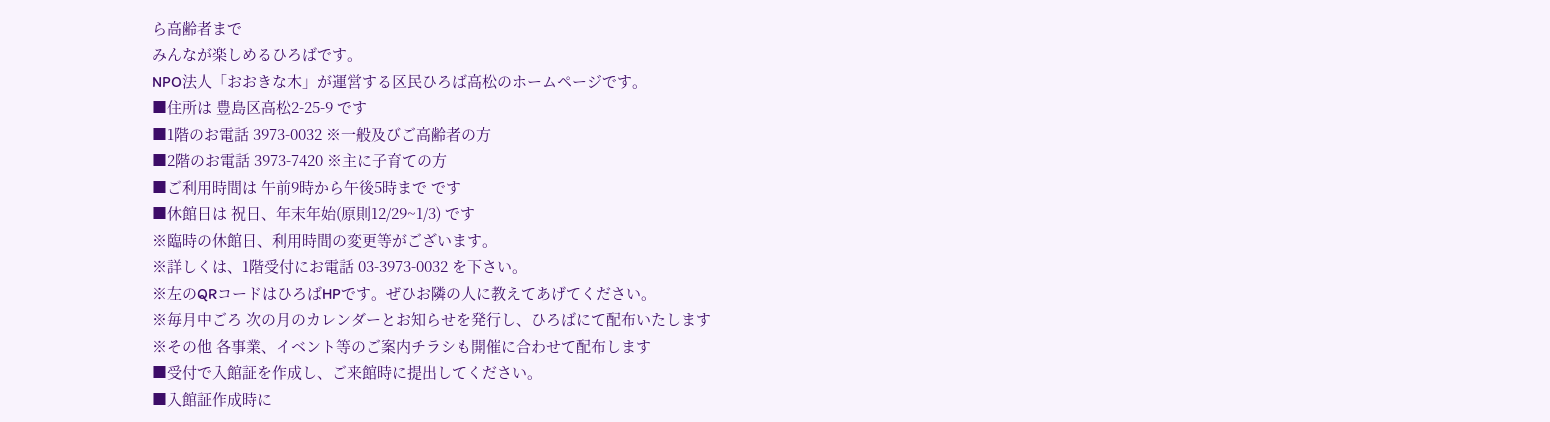ら高齢者まで
みんなが楽しめるひろばです。
NPO法人「おおきな木」が運営する区民ひろば高松のホームページです。
■住所は 豊島区高松2-25-9 です
■1階のお電話 3973-0032 ※一般及びご高齢者の方
■2階のお電話 3973-7420 ※主に子育ての方
■ご利用時間は 午前9時から午後5時まで です
■休館日は 祝日、年末年始(原則12/29~1/3) です
※臨時の休館日、利用時間の変更等がございます。
※詳しくは、1階受付にお電話 03-3973-0032 を下さい。
※左のQRコードはひろばHPです。ぜひお隣の人に教えてあげてください。
※毎月中ごろ 次の月のカレンダーとお知らせを発行し、ひろばにて配布いたします
※その他 各事業、イベント等のご案内チラシも開催に合わせて配布します
■受付で入館証を作成し、ご来館時に提出してください。
■入館証作成時に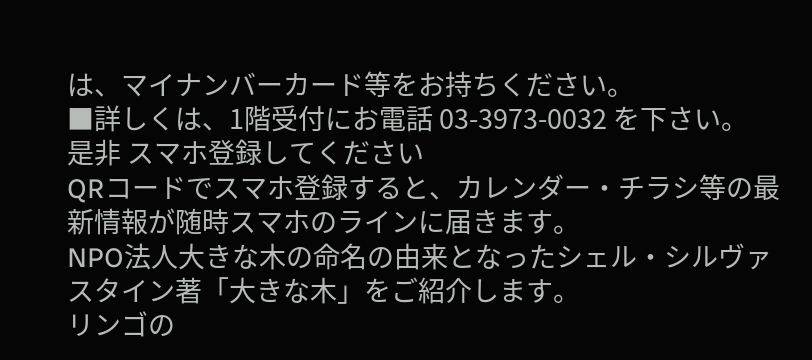は、マイナンバーカード等をお持ちください。
■詳しくは、1階受付にお電話 03-3973-0032 を下さい。
是非 スマホ登録してください
QRコードでスマホ登録すると、カレンダー・チラシ等の最新情報が随時スマホのラインに届きます。
NPO法人大きな木の命名の由来となったシェル・シルヴァスタイン著「大きな木」をご紹介します。
リンゴの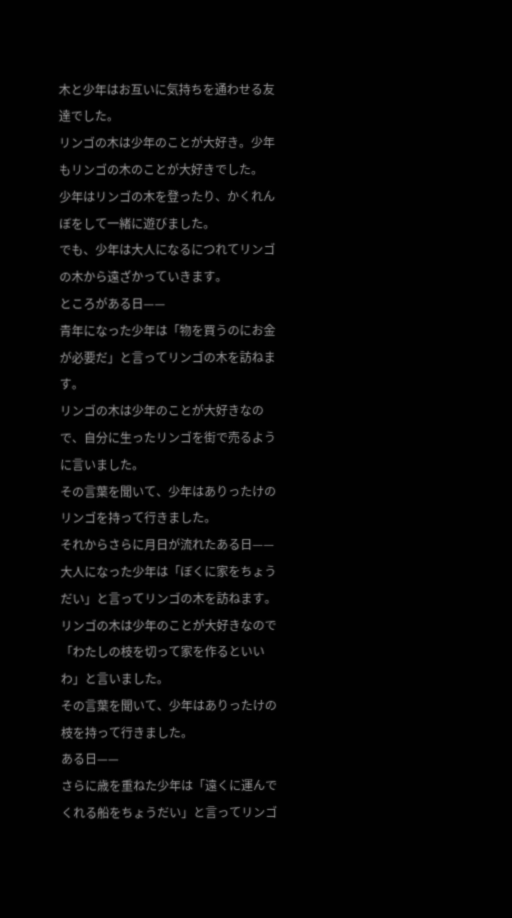木と少年はお互いに気持ちを通わせる友達でした。
リンゴの木は少年のことが大好き。少年もリンゴの木のことが大好きでした。
少年はリンゴの木を登ったり、かくれんぼをして一緒に遊びました。
でも、少年は大人になるにつれてリンゴの木から遠ざかっていきます。
ところがある日——
青年になった少年は「物を買うのにお金が必要だ」と言ってリンゴの木を訪ねます。
リンゴの木は少年のことが大好きなので、自分に生ったリンゴを街で売るように言いました。
その言葉を聞いて、少年はありったけのリンゴを持って行きました。
それからさらに月日が流れたある日——
大人になった少年は「ぼくに家をちょうだい」と言ってリンゴの木を訪ねます。
リンゴの木は少年のことが大好きなので「わたしの枝を切って家を作るといいわ」と言いました。
その言葉を聞いて、少年はありったけの枝を持って行きました。
ある日——
さらに歳を重ねた少年は「遠くに運んでくれる船をちょうだい」と言ってリンゴ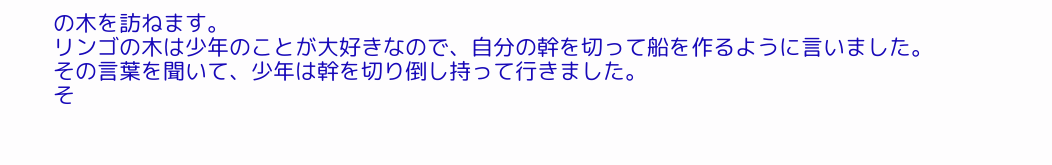の木を訪ねます。
リンゴの木は少年のことが大好きなので、自分の幹を切って船を作るように言いました。
その言葉を聞いて、少年は幹を切り倒し持って行きました。
そ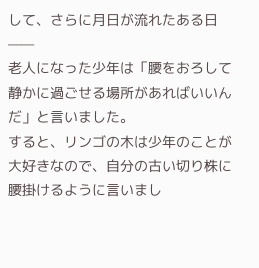して、さらに月日が流れたある日——
老人になった少年は「腰をおろして静かに過ごせる場所があればいいんだ」と言いました。
すると、リンゴの木は少年のことが大好きなので、自分の古い切り株に腰掛けるように言いまし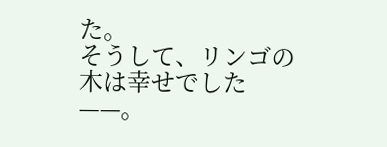た。
そうして、リンゴの木は幸せでした——。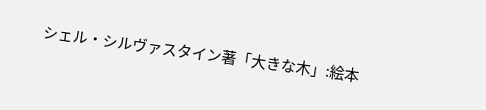シェル・シルヴァスタイン著「大きな木」:絵本